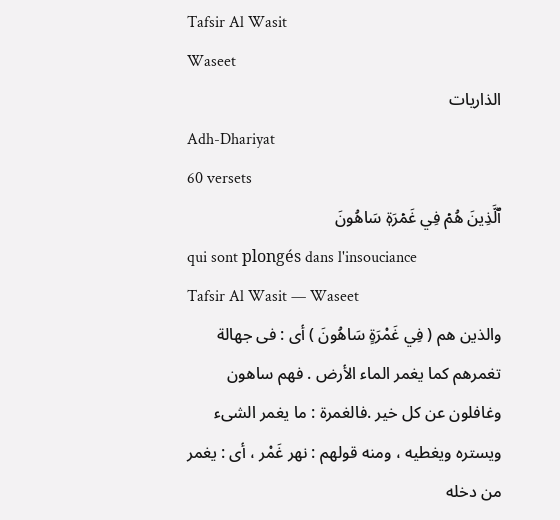Tafsir Al Wasit
Waseet
الذاريات
Adh-Dhariyat
60 versets
ٱلَّذِينَ هُمۡ فِي غَمۡرَةٖ سَاهُونَ
qui sont plongés dans l'insouciance
Tafsir Al Wasit — Waseet
والذين هم ( فِي غَمْرَةٍ سَاهُونَ ) أى : فى جهالة تغمرهم كما يغمر الماء الأرض . فهم ساهون وغافلون عن كل خير .فالغمرة : ما يغمر الشىء ويستره ويغطيه ، ومنه قولهم : نهر غَمْر ، أى : يغمر من دخله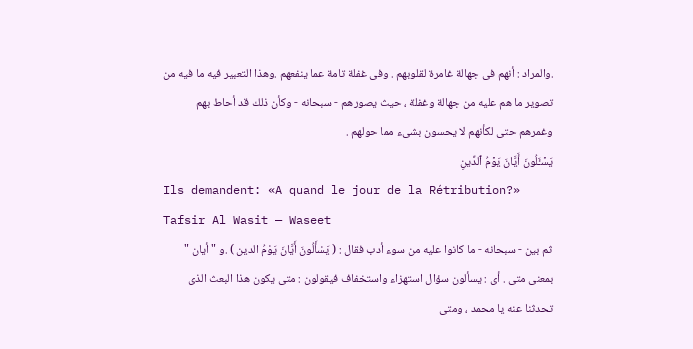.والمراد : أنهم فى جهالة غامرة لقلوبهم . وفى غفلة تامة عما ينفعهم .وهذا التعبير فيه ما فيه من تصوير ما هم عليه من جهالة وغفلة ، حيث يصورهم - سبحانه - وكأن ذلك قد أحاط بهم وغمرهم حتى لكأنهم لا يحسون بشىء مما حولهم .
يَسۡـَٔلُونَ أَيَّانَ يَوۡمُ ٱلدِّينِ
Ils demandent: «A quand le jour de la Rétribution?»
Tafsir Al Wasit — Waseet
ثم بين - سبحانه - ما كانوا عليه من سوء أدب فقال : ( يَسْأَلُونَ أَيَّانَ يَوْمُ الدين ) .و " أيان " بمعنى متى . أى : يسألون سؤال استهزاء واستخفاف فيقولون : متى يكون هذا البعث الذى تحدثنا عنه يا محمد ، ومتى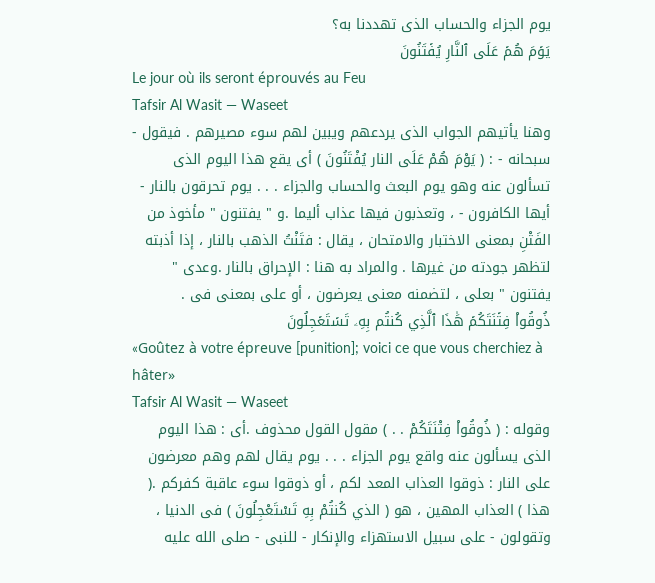يوم الجزاء والحساب الذى تهددنا به؟
يَوۡمَ هُمۡ عَلَى ٱلنَّارِ يُفۡتَنُونَ
Le jour où ils seront éprouvés au Feu
Tafsir Al Wasit — Waseet
وهنا يأتيهم الجواب الذى يردعهم ويبين لهم سوء مصيرهم . فيقول - سبحانه - : ( يَوْمَ هُمْ عَلَى النار يُفْتَنُونَ ) أى يقع هذا اليوم الذى تسألون عنه وهو يوم البعث والحساب والجزاء . . . يوم تحرقون بالنار - أيها الكافرون - ، وتعذبون فيها عذاب أليما .و " يفتنون " مأخوذ من الفَتْنِ بمعنى الاختبار والامتحان ، يقال : فتَنْتُ الذهب بالنار ، إذا أذبته لتظهر جودته من غيرها . والمراد به هنا : الإحراق بالنار .وعدى " يفتنون " بعلى ، لتضمنه معنى يعرضون ، أو على بمعنى فى .
ذُوقُواْ فِتۡنَتَكُمۡ هَٰذَا ٱلَّذِي كُنتُم بِهِۦ تَسۡتَعۡجِلُونَ
«Goûtez à votre épreuve [punition]; voici ce que vous cherchiez à hâter»
Tafsir Al Wasit — Waseet
وقوله : ( ذُوقُواْ فِتْنَتَكُمْ . . ) مقول القول محذوف .أى : هذا اليوم الذى يسألون عنه واقع يوم الجزاء . . . يوم يقال لهم وهم معرضون على النار : ذوقوا العذاب المعد لكم ، أو ذوقوا سوء عاقبة كفركم .( هذا ) العذاب المهين ، هو ( الذي كُنتُمْ بِهِ تَسْتَعْجِلُونَ ) فى الدنيا ، وتقولون - على سبيل الاستهزاء والإنكار - للنبى - صلى الله عليه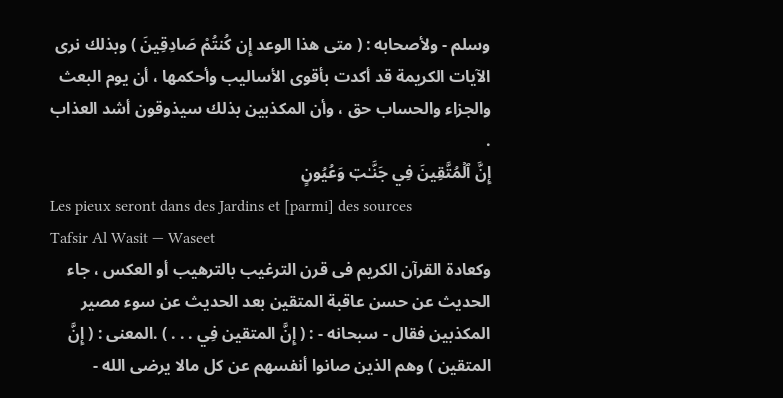وسلم - ولأصحابه : ( متى هذا الوعد إِن كُنتُمْ صَادِقِينَ ) وبذلك نرى الآيات الكريمة قد أكدت بأقوى الأساليب وأحكمها ، أن يوم البعث والجزاء والحساب حق ، وأن المكذبين بذلك سيذوقون أشد العذاب .
إِنَّ ٱلۡمُتَّقِينَ فِي جَنَّـٰتٖ وَعُيُونٍ
Les pieux seront dans des Jardins et [parmi] des sources
Tafsir Al Wasit — Waseet
وكعادة القرآن الكريم فى قرن الترغيب بالترهيب أو العكس ، جاء الحديث عن حسن عاقبة المتقين بعد الحديث عن سوء مصير المكذبين فقال - سبحانه - : ( إِنَّ المتقين فِي . . . ) .المعنى : ( إِنَّ المتقين ) وهم الذين صانوا أنفسهم عن كل مالا يرضى الله -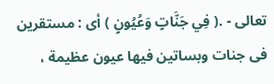تعالى - .( فِي جَنَّاتٍ وَعُيُونٍ ) أى : مستقرين فى جنات وبساتين فيها عيون عظيمة ،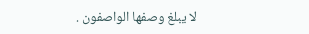لا يبلغ وصفها الواصفون .